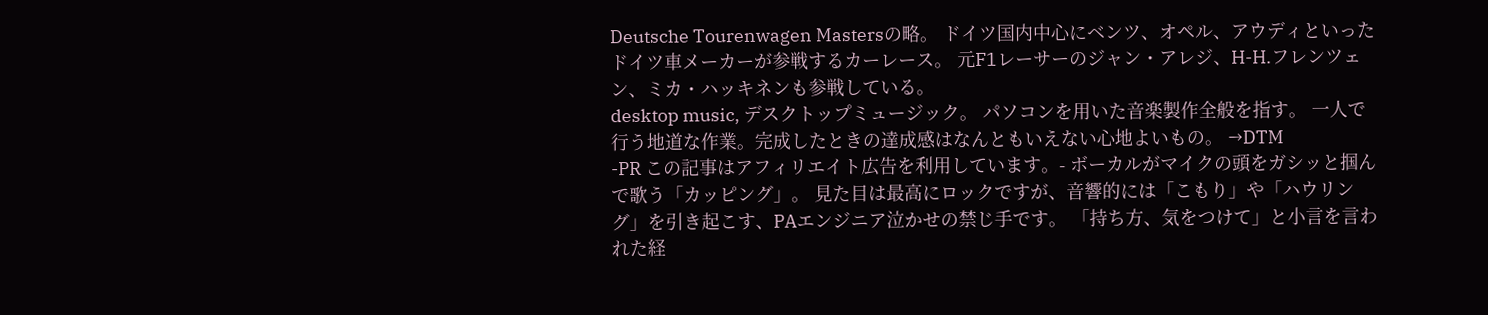Deutsche Tourenwagen Mastersの略。 ドイツ国内中心にベンツ、オペル、アウディといったドイツ車メーカーが参戦するカーレース。 元F1レーサーのジャン・アレジ、H-H.フレンツェン、ミカ・ハッキネンも参戦している。
desktop music, デスクトップミュージック。 パソコンを用いた音楽製作全般を指す。 一人で行う地道な作業。完成したときの達成感はなんともいえない心地よいもの。 →DTM
-PR この記事はアフィリエイト広告を利用しています。- ボーカルがマイクの頭をガシッと掴んで歌う「カッピング」。 見た目は最高にロックですが、音響的には「こもり」や「ハウリング」を引き起こす、PAエンジニア泣かせの禁じ手です。 「持ち方、気をつけて」と小言を言われた経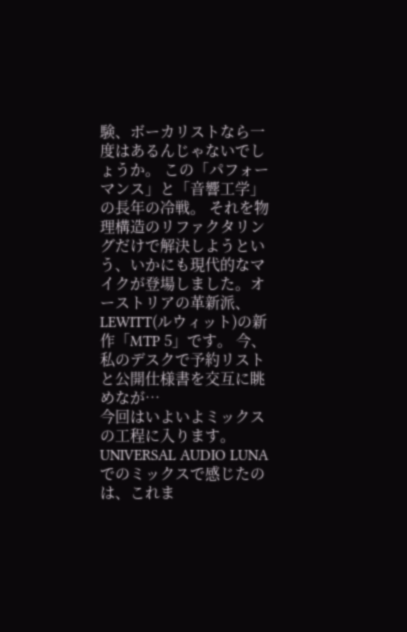験、ボーカリストなら一度はあるんじゃないでしょうか。 この「パフォーマンス」と「音響工学」の長年の冷戦。 それを物理構造のリファクタリングだけで解決しようという、いかにも現代的なマイクが登場しました。オーストリアの革新派、LEWITT(ルウィット)の新作「MTP 5」です。 今、私のデスクで予約リストと公開仕様書を交互に眺めなが…
今回はいよいよミックスの工程に入ります。UNIVERSAL AUDIO LUNAでのミックスで感じたのは、これま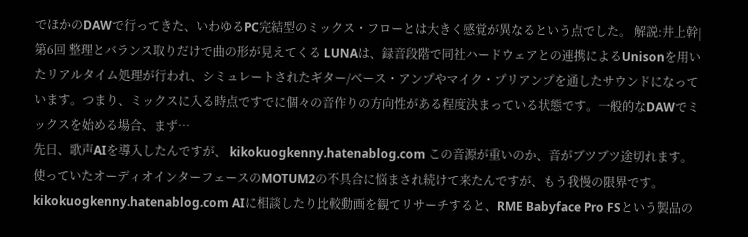でほかのDAWで行ってきた、いわゆるPC完結型のミックス・フローとは大きく感覚が異なるという点でした。 解説:井上幹|第6回 整理とバランス取りだけで曲の形が見えてくる LUNAは、録音段階で同社ハードウェアとの連携によるUnisonを用いたリアルタイム処理が行われ、シミュレートされたギター/ベース・アンプやマイク・プリアンプを通したサウンドになっています。つまり、ミックスに入る時点ですでに個々の音作りの方向性がある程度決まっている状態です。一般的なDAWでミックスを始める場合、まず…
先日、歌声AIを導入したんですが、 kikokuogkenny.hatenablog.com この音源が重いのか、音がブツブツ途切れます。使っていたオーディオインターフェースのMOTUM2の不具合に悩まされ続けて来たんですが、もう我慢の限界です。 kikokuogkenny.hatenablog.com AIに相談したり比較動画を観てリサーチすると、RME Babyface Pro FSという製品の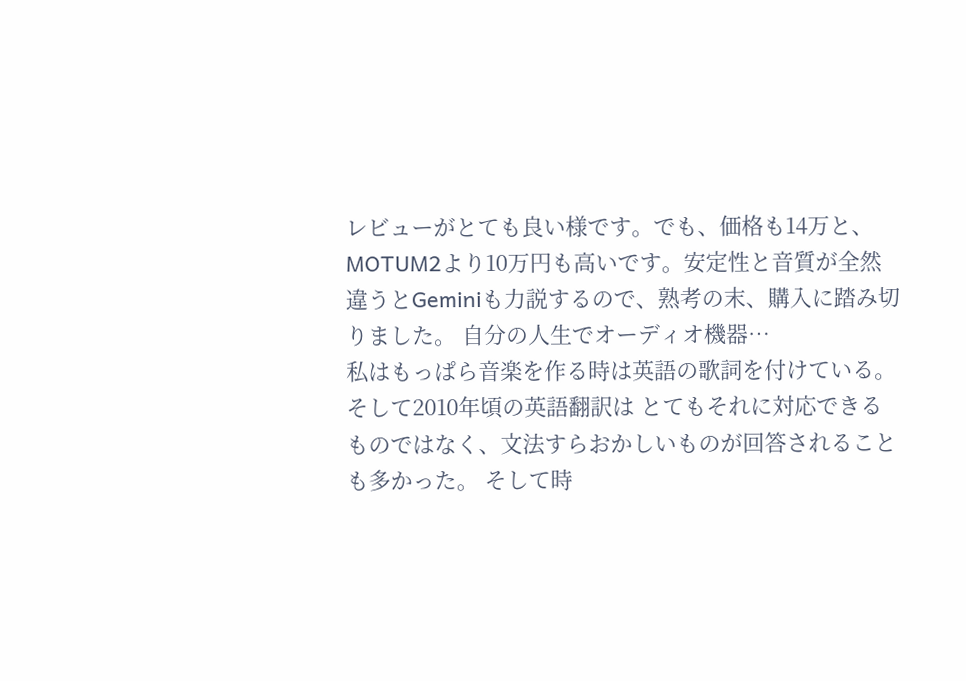レビューがとても良い様です。でも、価格も14万と、MOTUM2より10万円も高いです。安定性と音質が全然違うとGeminiも力説するので、熟考の末、購入に踏み切りました。 自分の人生でオーディオ機器…
私はもっぱら音楽を作る時は英語の歌詞を付けている。そして2010年頃の英語翻訳は とてもそれに対応できるものではなく、文法すらおかしいものが回答されることも多かった。 そして時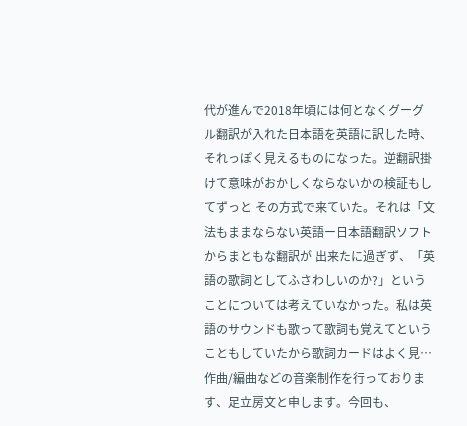代が進んで2018年頃には何となくグーグル翻訳が入れた日本語を英語に訳した時、 それっぽく見えるものになった。逆翻訳掛けて意味がおかしくならないかの検証もしてずっと その方式で来ていた。それは「文法もままならない英語ー日本語翻訳ソフトからまともな翻訳が 出来たに過ぎず、「英語の歌詞としてふさわしいのか?」ということについては考えていなかった。私は英語のサウンドも歌って歌詞も覚えてということもしていたから歌詞カードはよく見…
作曲/編曲などの音楽制作を行っております、足立房文と申します。今回も、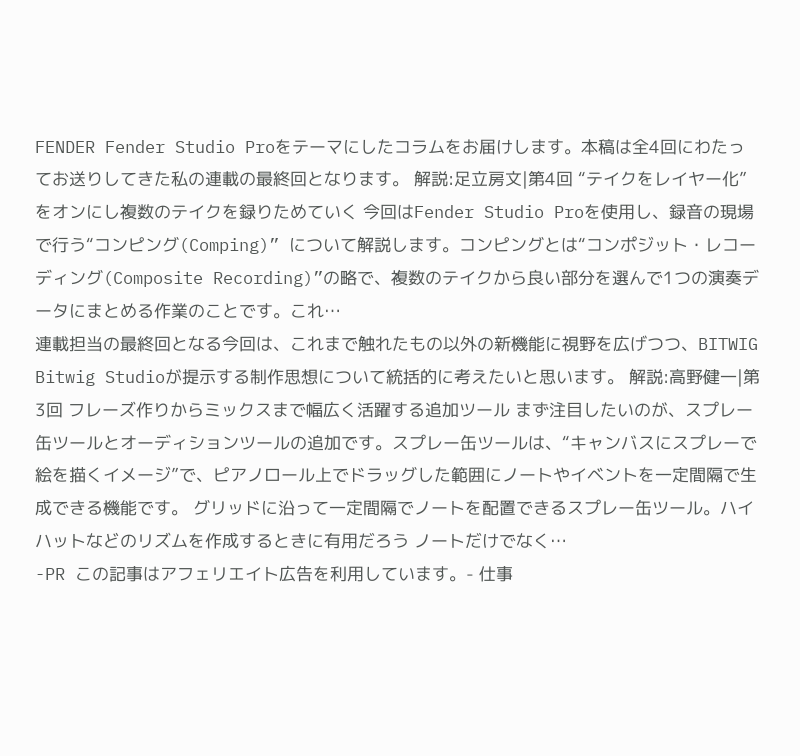FENDER Fender Studio Proをテーマにしたコラムをお届けします。本稿は全4回にわたってお送りしてきた私の連載の最終回となります。 解説:足立房文|第4回 “テイクをレイヤー化”をオンにし複数のテイクを録りためていく 今回はFender Studio Proを使用し、録音の現場で行う“コンピング(Comping)” について解説します。コンピングとは“コンポジット・レコーディング(Composite Recording)”の略で、複数のテイクから良い部分を選んで1つの演奏データにまとめる作業のことです。これ…
連載担当の最終回となる今回は、これまで触れたもの以外の新機能に視野を広げつつ、BITWIG Bitwig Studioが提示する制作思想について統括的に考えたいと思います。 解説:高野健一|第3回 フレーズ作りからミックスまで幅広く活躍する追加ツール まず注目したいのが、スプレー缶ツールとオーディションツールの追加です。スプレー缶ツールは、“キャンバスにスプレーで絵を描くイメージ”で、ピアノロール上でドラッグした範囲にノートやイベントを一定間隔で生成できる機能です。 グリッドに沿って一定間隔でノートを配置できるスプレー缶ツール。ハイハットなどのリズムを作成するときに有用だろう ノートだけでなく…
-PR この記事はアフェリエイト広告を利用しています。- 仕事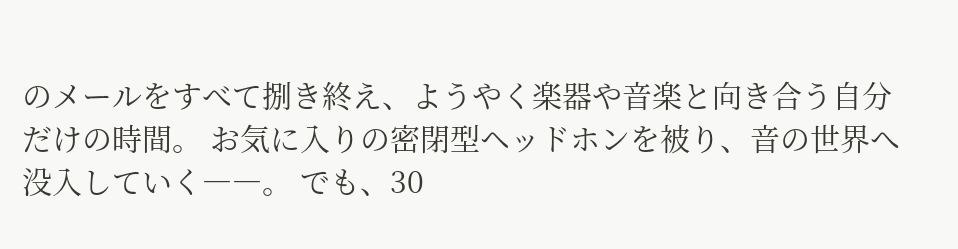のメールをすべて捌き終え、ようやく楽器や音楽と向き合う自分だけの時間。 お気に入りの密閉型ヘッドホンを被り、音の世界へ没入していく――。 でも、30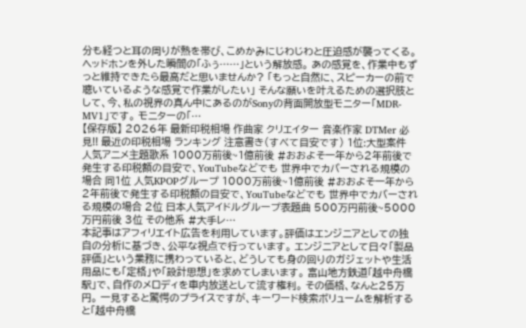分も経つと耳の周りが熱を帯び、こめかみにじわじわと圧迫感が襲ってくる。 ヘッドホンを外した瞬間の「ふぅ……」という解放感。 あの感覚を、作業中もずっと維持できたら最高だと思いませんか? 「もっと自然に、スピーカーの前で聴いているような感覚で作業がしたい」 そんな願いを叶えるための選択肢として、今、私の視界の真ん中にあるのがSonyの背面開放型モニター「MDR-MV1」です。 モニターの「…
【保存版】 2026年 最新印税相場 作曲家 クリエイター 音楽作家 DTMer 必見!! 最近の印税相場 ランキング 注意書き(すべて目安です) 1位:大型案件 人気アニメ主題歌系 1000万前後~1億前後 #おおよそ一年から2年前後で発生する印税額の目安で、YouTubeなどでも 世界中でカバーされる規模の場合 同1位 人気KPOPグループ 1000万前後~1億前後 #おおよそ一年から2年前後で発生する印税額の目安で、YouTubeなどでも 世界中でカバーされる規模の場合 2位 日本人気アイドルグループ表題曲 500万円前後~5000万円前後 3位 その他系 #大手レ…
本記事はアフィリエイト広告を利用しています。評価はエンジニアとしての独自の分析に基づき、公平な視点で行っています。 エンジニアとして日々「製品評価」という業務に携わっていると、どうしても身の回りのガジェットや生活用品にも「定格」や「設計思想」を求めてしまいます。 富山地方鉄道「越中舟橋駅」で、自作のメロディを車内放送として流す権利。 その価格、なんと25万円。 一見すると驚愕のプライスですが、キーワード検索ボリュームを解析すると「越中舟橋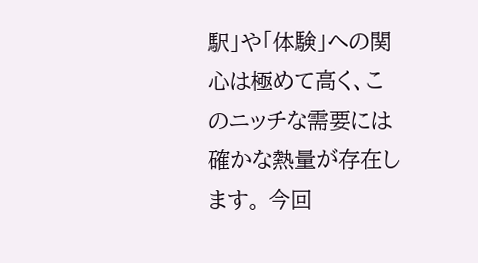駅」や「体験」への関心は極めて高く、このニッチな需要には確かな熱量が存在します。 今回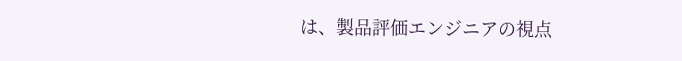は、製品評価エンジニアの視点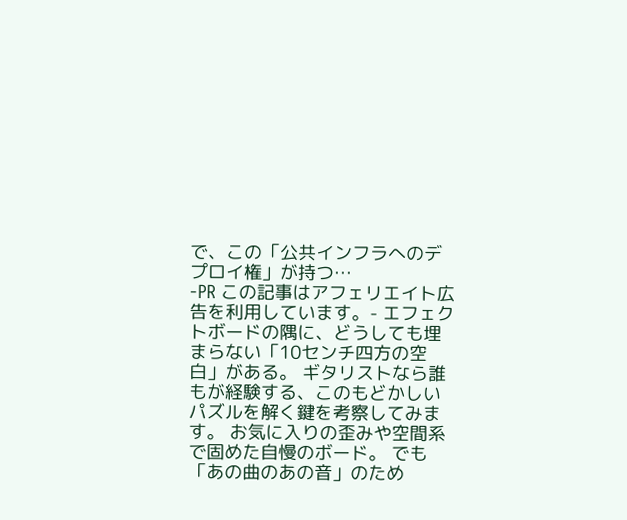で、この「公共インフラへのデプロイ権」が持つ…
-PR この記事はアフェリエイト広告を利用しています。- エフェクトボードの隅に、どうしても埋まらない「10センチ四方の空白」がある。 ギタリストなら誰もが経験する、このもどかしいパズルを解く鍵を考察してみます。 お気に入りの歪みや空間系で固めた自慢のボード。 でも「あの曲のあの音」のため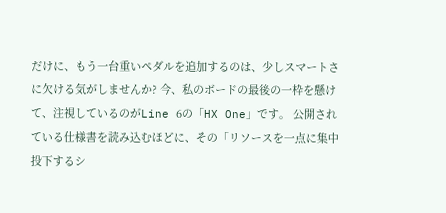だけに、もう一台重いペダルを追加するのは、少しスマートさに欠ける気がしませんか? 今、私のボードの最後の一枠を懸けて、注視しているのがLine 6の「HX One」です。 公開されている仕様書を読み込むほどに、その「リソースを一点に集中投下するシ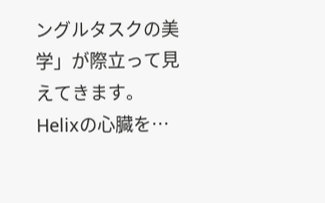ングルタスクの美学」が際立って見えてきます。 Helixの心臓を…